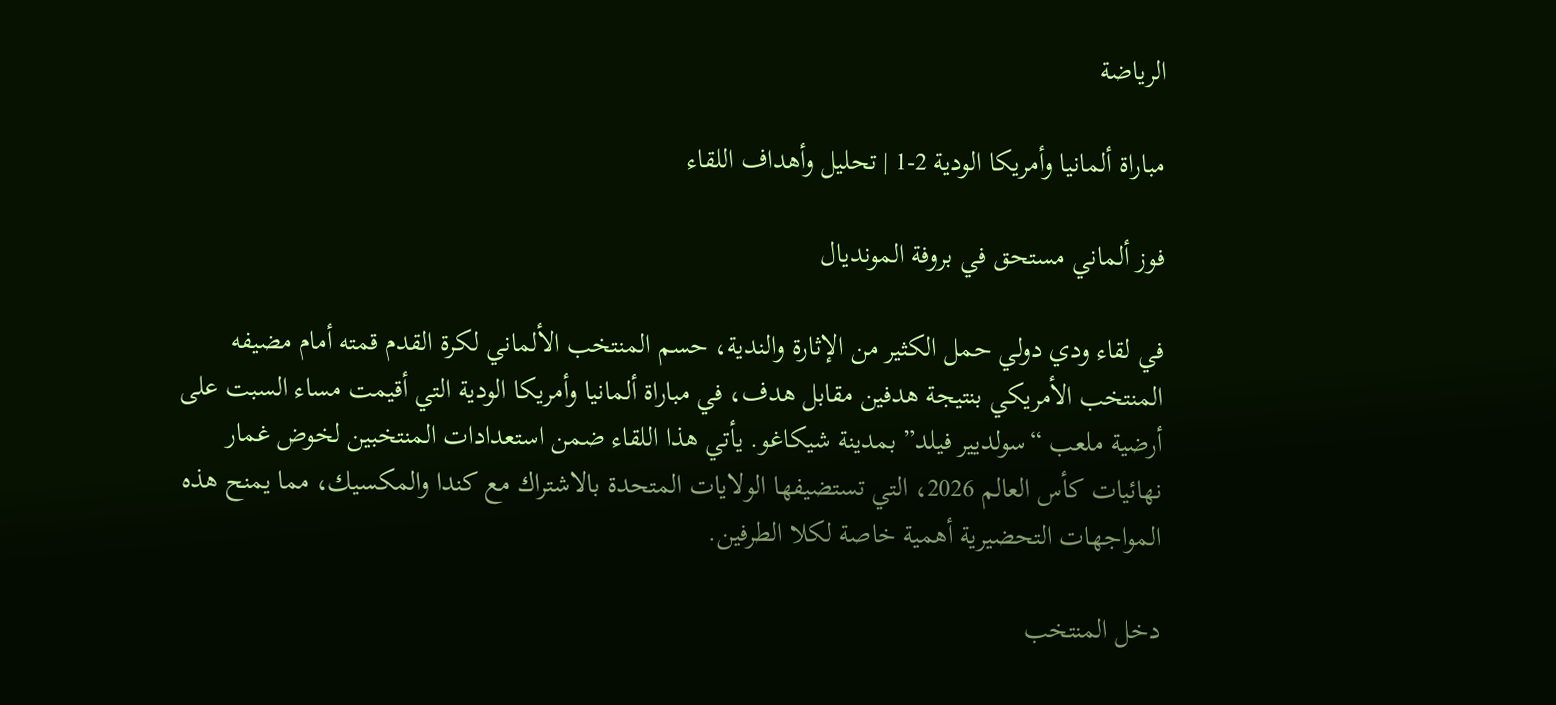الرياضة

مباراة ألمانيا وأمريكا الودية 2-1 | تحليل وأهداف اللقاء

فوز ألماني مستحق في بروفة المونديال

في لقاء ودي دولي حمل الكثير من الإثارة والندية، حسم المنتخب الألماني لكرة القدم قمته أمام مضيفه المنتخب الأمريكي بنتيجة هدفين مقابل هدف، في مباراة ألمانيا وأمريكا الودية التي أقيمت مساء السبت على أرضية ملعب “سولديير فيلد” بمدينة شيكاغو. يأتي هذا اللقاء ضمن استعدادات المنتخبين لخوض غمار نهائيات كأس العالم 2026، التي تستضيفها الولايات المتحدة بالاشتراك مع كندا والمكسيك، مما يمنح هذه المواجهات التحضيرية أهمية خاصة لكلا الطرفين.

دخل المنتخب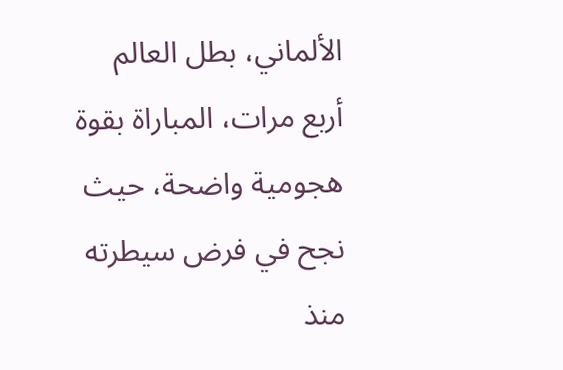الألماني، بطل العالم أربع مرات، المباراة بقوة هجومية واضحة، حيث نجح في فرض سيطرته منذ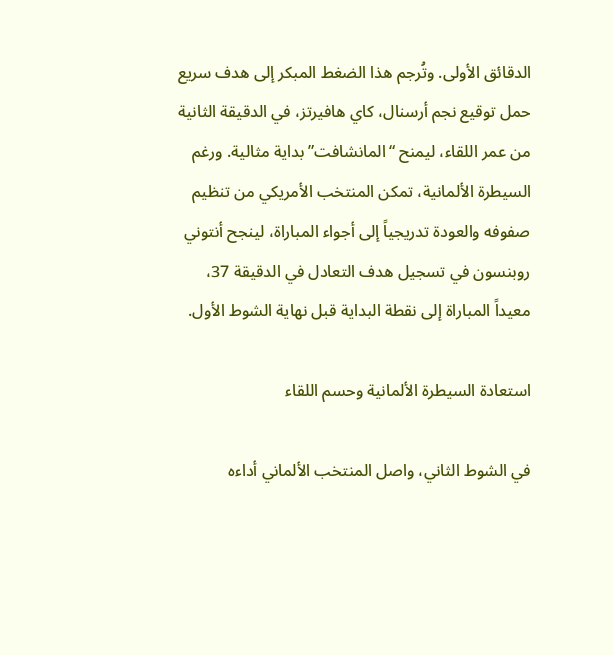الدقائق الأولى. وتُرجم هذا الضغط المبكر إلى هدف سريع حمل توقيع نجم أرسنال، كاي هافيرتز، في الدقيقة الثانية من عمر اللقاء، ليمنح “المانشافت” بداية مثالية. ورغم السيطرة الألمانية، تمكن المنتخب الأمريكي من تنظيم صفوفه والعودة تدريجياً إلى أجواء المباراة، لينجح أنتوني روبنسون في تسجيل هدف التعادل في الدقيقة 37، معيداً المباراة إلى نقطة البداية قبل نهاية الشوط الأول.

استعادة السيطرة الألمانية وحسم اللقاء

في الشوط الثاني، واصل المنتخب الألماني أداءه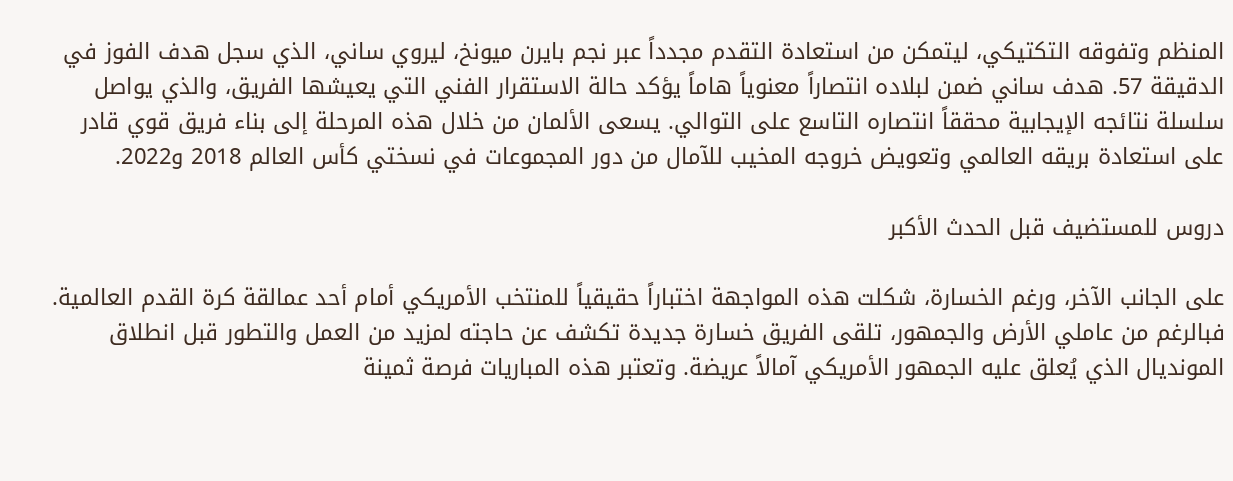المنظم وتفوقه التكتيكي، ليتمكن من استعادة التقدم مجدداً عبر نجم بايرن ميونخ، ليروي ساني، الذي سجل هدف الفوز في الدقيقة 57. هدف ساني ضمن لبلاده انتصاراً معنوياً هاماً يؤكد حالة الاستقرار الفني التي يعيشها الفريق، والذي يواصل سلسلة نتائجه الإيجابية محققاً انتصاره التاسع على التوالي. يسعى الألمان من خلال هذه المرحلة إلى بناء فريق قوي قادر على استعادة بريقه العالمي وتعويض خروجه المخيب للآمال من دور المجموعات في نسختي كأس العالم 2018 و2022.

دروس للمستضيف قبل الحدث الأكبر

على الجانب الآخر، ورغم الخسارة، شكلت هذه المواجهة اختباراً حقيقياً للمنتخب الأمريكي أمام أحد عمالقة كرة القدم العالمية. فبالرغم من عاملي الأرض والجمهور، تلقى الفريق خسارة جديدة تكشف عن حاجته لمزيد من العمل والتطور قبل انطلاق المونديال الذي يُعلق عليه الجمهور الأمريكي آمالاً عريضة. وتعتبر هذه المباريات فرصة ثمينة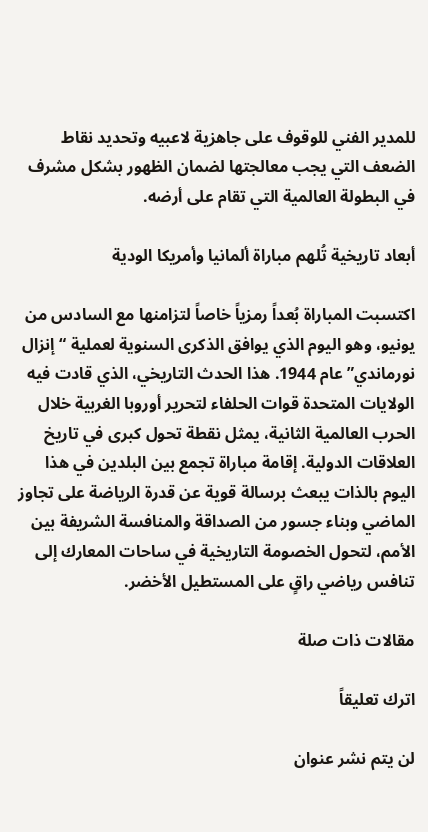للمدير الفني للوقوف على جاهزية لاعبيه وتحديد نقاط الضعف التي يجب معالجتها لضمان الظهور بشكل مشرف في البطولة العالمية التي تقام على أرضه.

أبعاد تاريخية تُلهم مباراة ألمانيا وأمريكا الودية

اكتسبت المباراة بُعداً رمزياً خاصاً لتزامنها مع السادس من يونيو، وهو اليوم الذي يوافق الذكرى السنوية لعملية “إنزال نورماندي” عام 1944. هذا الحدث التاريخي، الذي قادت فيه الولايات المتحدة قوات الحلفاء لتحرير أوروبا الغربية خلال الحرب العالمية الثانية، يمثل نقطة تحول كبرى في تاريخ العلاقات الدولية. إقامة مباراة تجمع بين البلدين في هذا اليوم بالذات يبعث برسالة قوية عن قدرة الرياضة على تجاوز الماضي وبناء جسور من الصداقة والمنافسة الشريفة بين الأمم، لتحول الخصومة التاريخية في ساحات المعارك إلى تنافس رياضي راقٍ على المستطيل الأخضر.

مقالات ذات صلة

اترك تعليقاً

لن يتم نشر عنوان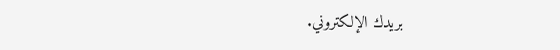بريدك الإلكتروني.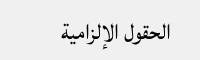الحقول الإلزامية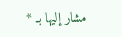مشار إليها بـ *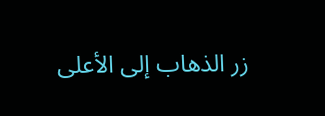زر الذهاب إلى الأعلى